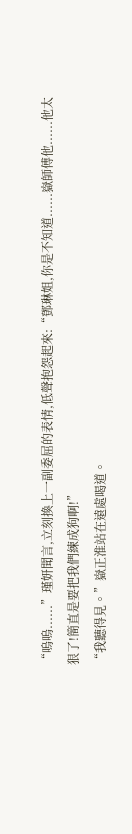“嗚嗚......”瑾妍聞言,立刻換上一副委屈的表情,低聲抱怨起來:“鄧琳姐,你是不知道......嶽師傅他......他太狠了!簡直是要把我們練成狗啊!”
“我聽得見。”嶽正淮站在遠處喝道。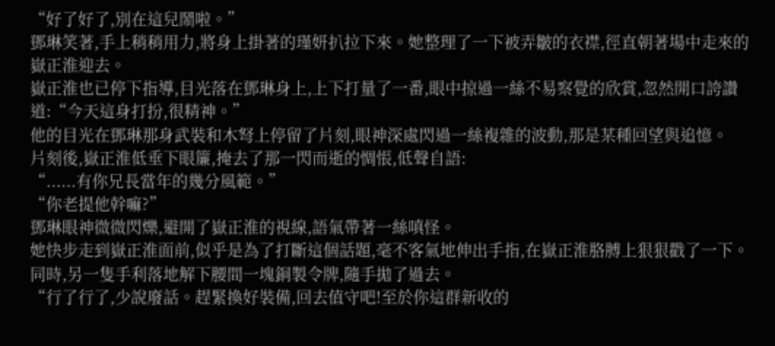“好了好了,別在這兒鬧啦。”
鄧琳笑著,手上稍稍用力,將身上掛著的瑾妍扒拉下來。她整理了一下被弄皺的衣襟,徑直朝著場中走來的嶽正淮迎去。
嶽正淮也已停下指導,目光落在鄧琳身上,上下打量了一番,眼中掠過一絲不易察覺的欣賞,忽然開口誇讚道:“今天這身打扮,很精神。”
他的目光在鄧琳那身武裝和木弩上停留了片刻,眼神深處閃過一絲複雜的波動,那是某種回望與追憶。
片刻後,嶽正淮低垂下眼簾,掩去了那一閃而逝的惆悵,低聲自語:
“......有你兄長當年的幾分風範。”
“你老提他幹嘛?”
鄧琳眼神微微閃爍,避開了嶽正淮的視線,語氣帶著一絲嗔怪。
她快步走到嶽正淮面前,似乎是為了打斷這個話題,毫不客氣地伸出手指,在嶽正淮胳膊上狠狠戳了一下。同時,另一隻手利落地解下腰間一塊銅製令牌,隨手拋了過去。
“行了行了,少說廢話。趕緊換好裝備,回去值守吧!至於你這群新收的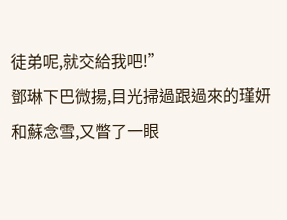徒弟呢,就交給我吧!”
鄧琳下巴微揚,目光掃過跟過來的瑾妍和蘇念雪,又瞥了一眼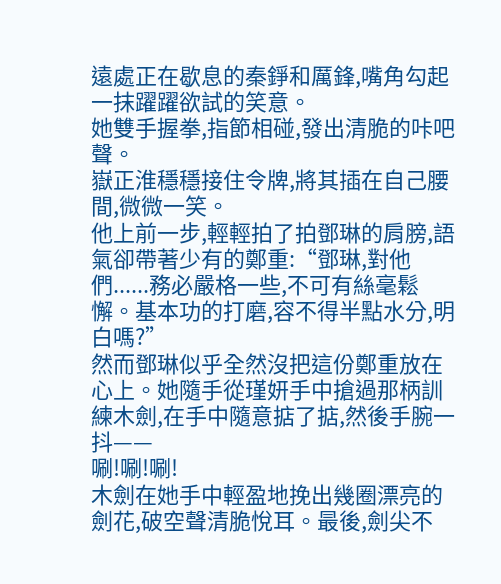遠處正在歇息的秦錚和厲鋒,嘴角勾起一抹躍躍欲試的笑意。
她雙手握拳,指節相碰,發出清脆的咔吧聲。
嶽正淮穩穩接住令牌,將其插在自己腰間,微微一笑。
他上前一步,輕輕拍了拍鄧琳的肩膀,語氣卻帶著少有的鄭重:“鄧琳,對他們......務必嚴格一些,不可有絲毫鬆懈。基本功的打磨,容不得半點水分,明白嗎?”
然而鄧琳似乎全然沒把這份鄭重放在心上。她隨手從瑾妍手中搶過那柄訓練木劍,在手中隨意掂了掂,然後手腕一抖——
唰!唰!唰!
木劍在她手中輕盈地挽出幾圈漂亮的劍花,破空聲清脆悅耳。最後,劍尖不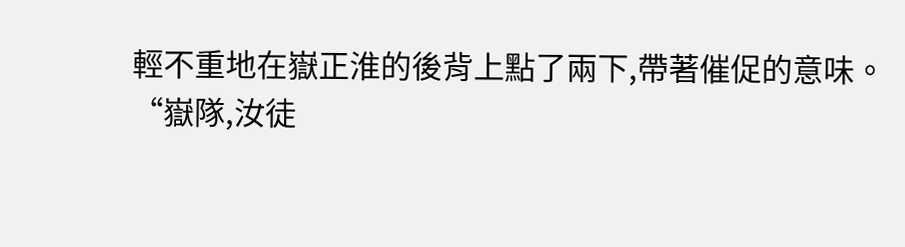輕不重地在嶽正淮的後背上點了兩下,帶著催促的意味。
“嶽隊,汝徒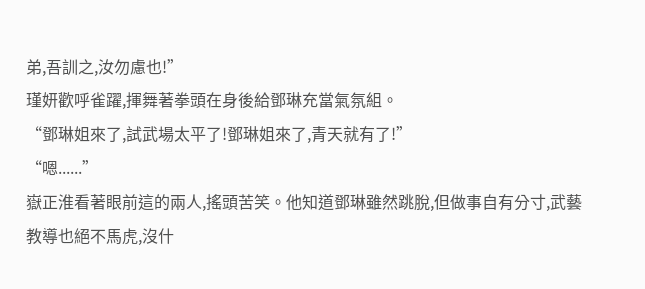弟,吾訓之,汝勿慮也!”
瑾妍歡呼雀躍,揮舞著拳頭在身後給鄧琳充當氣氛組。
“鄧琳姐來了,試武場太平了!鄧琳姐來了,青天就有了!”
“嗯......”
嶽正淮看著眼前這的兩人,搖頭苦笑。他知道鄧琳雖然跳脫,但做事自有分寸,武藝教導也絕不馬虎,沒什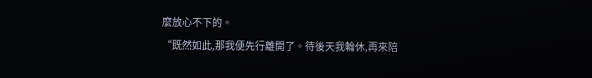麼放心不下的。
“既然如此,那我便先行離開了。待後天我輪休,再來陪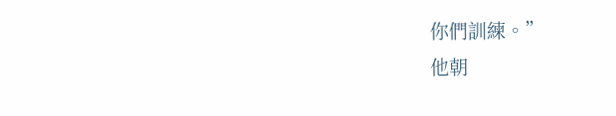你們訓練。”
他朝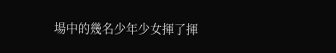場中的幾名少年少女揮了揮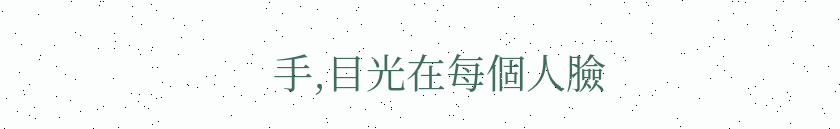手,目光在每個人臉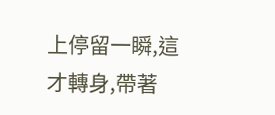上停留一瞬,這才轉身,帶著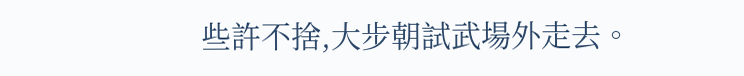些許不捨,大步朝試武場外走去。